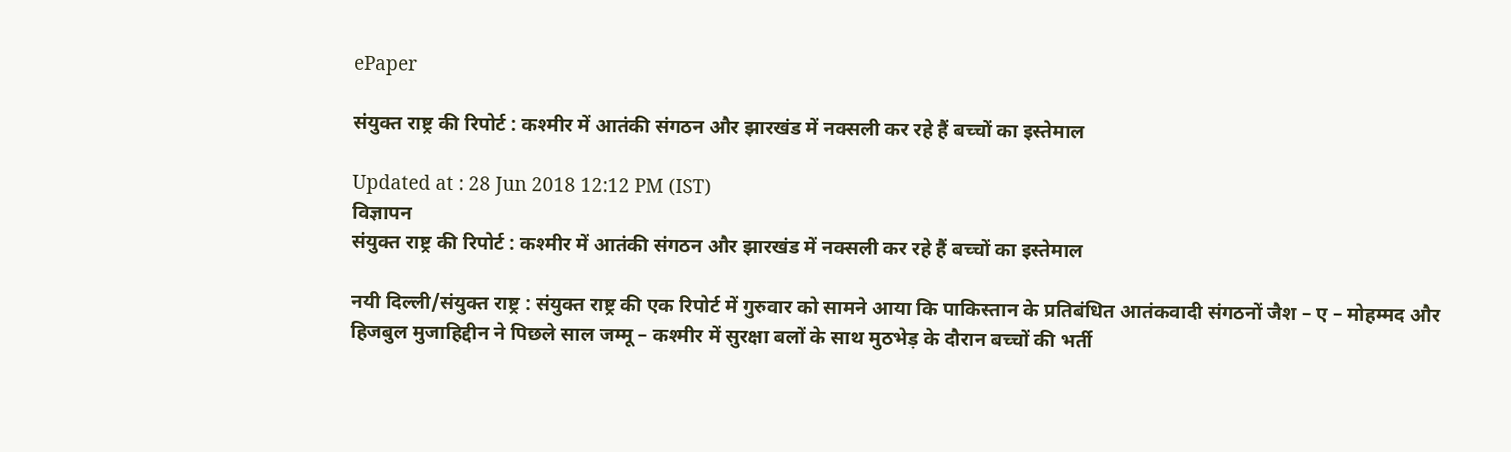ePaper

संयुक्त राष्ट्र की रिपोर्ट : कश्मीर में आतंकी संगठन और झारखंड में नक्सली कर रहे हैं बच्चों का इस्तेमाल

Updated at : 28 Jun 2018 12:12 PM (IST)
विज्ञापन
संयुक्त राष्ट्र की रिपोर्ट : कश्मीर में आतंकी संगठन और झारखंड में नक्सली कर रहे हैं बच्चों का इस्तेमाल

नयी दिल्ली/संयुक्त राष्ट्र : संयुक्त राष्ट्र की एक रिपोर्ट में गुरुवार को सामने आया कि पाकिस्तान के प्रतिबंधित आतंकवादी संगठनों जैश – ए – मोहम्मद और हिजबुल मुजाहिद्दीन ने पिछले साल जम्मू – कश्मीर में सुरक्षा बलों के साथ मुठभेड़ के दौरान बच्चों की भर्ती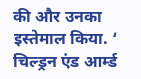की और उनका इस्तेमाल किया. ‘ चिल्ड्रन एंड आर्म्ड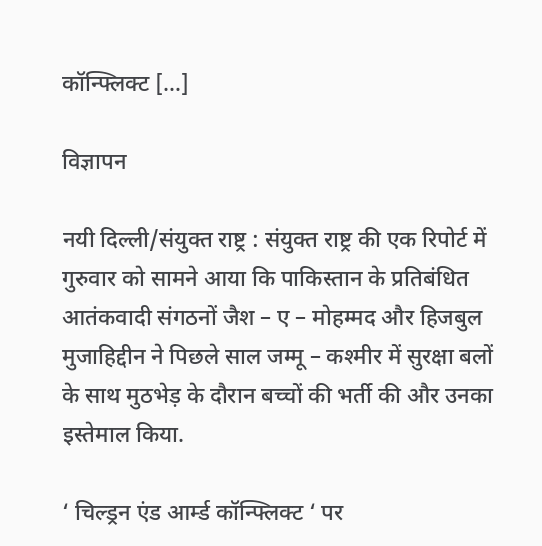कॉन्फ्लिक्ट […]

विज्ञापन

नयी दिल्ली/संयुक्त राष्ट्र : संयुक्त राष्ट्र की एक रिपोर्ट में गुरुवार को सामने आया कि पाकिस्तान के प्रतिबंधित आतंकवादी संगठनों जैश – ए – मोहम्मद और हिजबुल मुजाहिद्दीन ने पिछले साल जम्मू – कश्मीर में सुरक्षा बलों के साथ मुठभेड़ के दौरान बच्चों की भर्ती की और उनका इस्तेमाल किया.

‘ चिल्ड्रन एंड आर्म्ड कॉन्फ्लिक्ट ‘ पर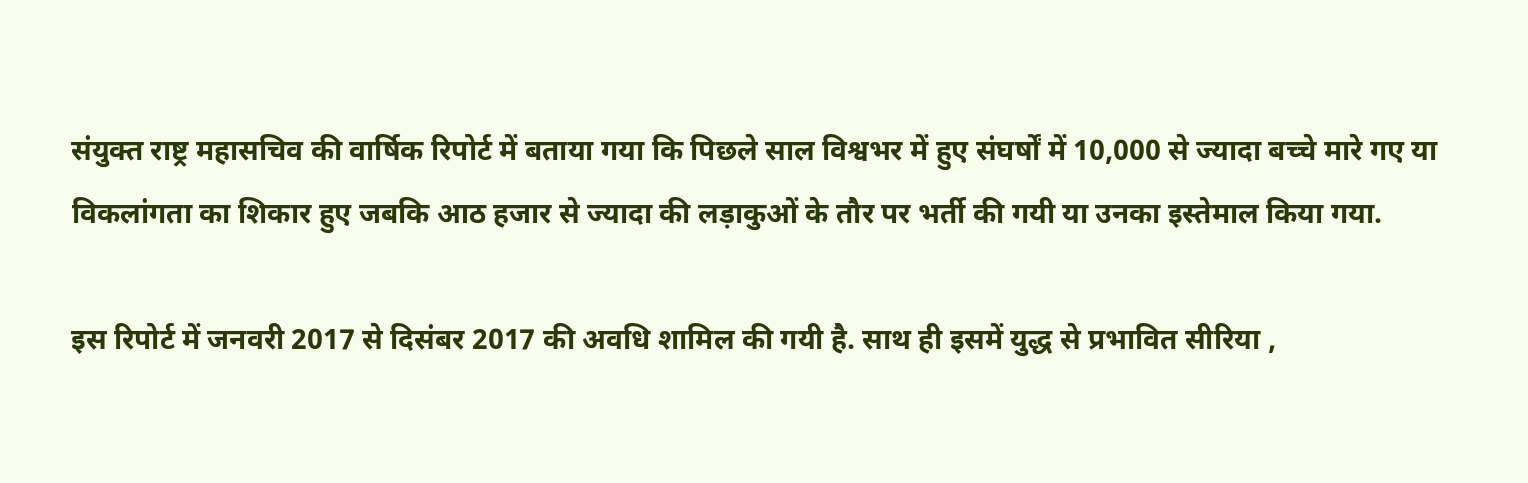संयुक्त राष्ट्र महासचिव की वार्षिक रिपोर्ट में बताया गया कि पिछले साल विश्वभर में हुए संघर्षों में 10,000 से ज्यादा बच्चे मारे गए या विकलांगता का शिकार हुए जबकि आठ हजार से ज्यादा की लड़ाकुओं के तौर पर भर्ती की गयी या उनका इस्तेमाल किया गया.

इस रिपोर्ट में जनवरी 2017 से दिसंबर 2017 की अवधि शामिल की गयी है. साथ ही इसमें युद्ध से प्रभावित सीरिया ,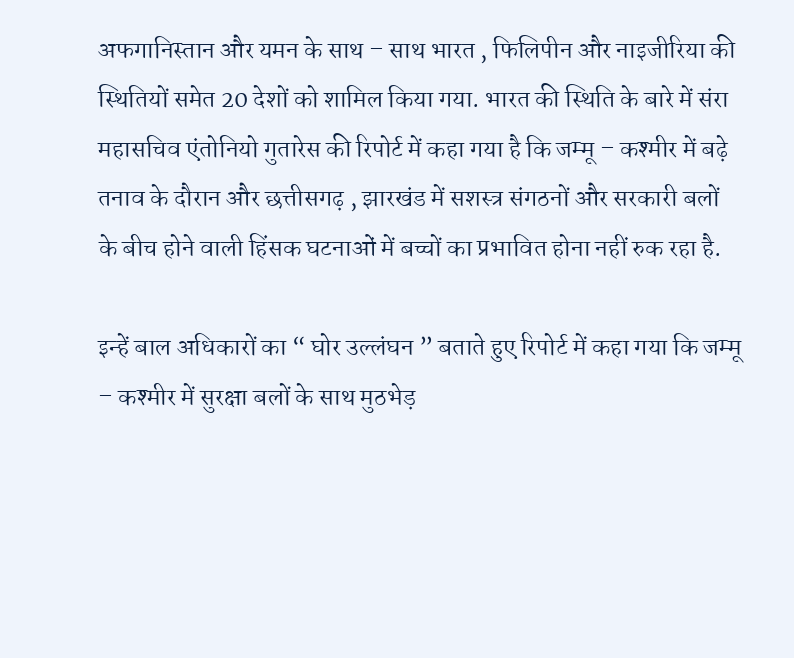अफगानिस्तान और यमन के साथ – साथ भारत , फिलिपीन और नाइजीरिया की स्थितियों समेत 20 देशों को शामिल किया गया. भारत की स्थिति के बारे में संरा महासचिव एंतोनियो गुतारेस की रिपोर्ट में कहा गया है कि जम्मू – कश्मीर में बढ़े तनाव के दौरान और छत्तीसगढ़ , झारखंड में सशस्त्र संगठनों और सरकारी बलों के बीच होने वाली हिंसक घटनाओं में बच्चों का प्रभावित होना नहीं रुक रहा है.

इन्हें बाल अधिकारों का “ घोर उल्लंघन ” बताते हुए रिपोर्ट में कहा गया कि जम्मू – कश्मीर में सुरक्षा बलों के साथ मुठभेड़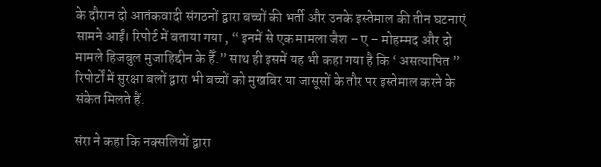के दौरान दो आतंकवादी संगठनों द्वारा बच्चों की भर्ती और उनके इस्तेमाल की तीन घटनाएं सामने आईं। रिपोर्ट में बताया गया , “ इनमें से एक मामला जैश – ए – मोहम्मद और दो मामले हिजबुल मुजाहिद्दीन के हैँ.” साथ ही इसमें यह भी कहा गया है कि ‘ असत्यापित ” रिपोर्टों में सुरक्षा बलों द्वारा भी बच्चों को मुखबिर या जासूसों के तौर पर इस्तेमाल करने के संकेत मिलते हैं.

संरा ने कहा कि नक्सलियों द्वारा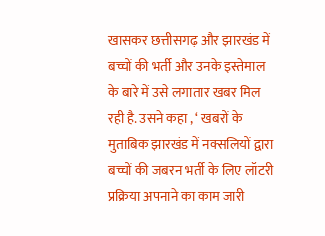खासकर छत्तीसगढ़ और झारखंड में बच्चों की भर्ती और उनके इस्तेमाल के बारे में उसे लगातार खबर मिल रही है. उसने कहा , ‘ खबरों के मुताबिक झारखंड में नक्सलियों द्वारा बच्चों की जबरन भर्ती के लिए लॉटरी प्रक्रिया अपनाने का काम जारी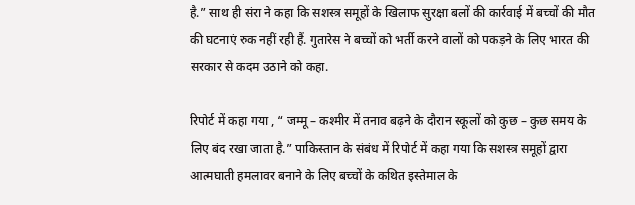है.” साथ ही संरा ने कहा कि सशस्त्र समूहों के खिलाफ सुरक्षा बलों की कार्रवाई में बच्चों की मौत की घटनाएं रुक नहीं रही हैं. गुतारेस ने बच्चों को भर्ती करने वालों को पकड़ने के लिए भारत की सरकार से कदम उठाने को कहा.

रिपोर्ट में कहा गया , “ जम्मू – कश्मीर में तनाव बढ़ने के दौरान स्कूलों को कुछ – कुछ समय के लिए बंद रखा जाता है.” पाकिस्तान के संबंध में रिपोर्ट में कहा गया कि सशस्त्र समूहों द्वारा आत्मघाती हमलावर बनाने के लिए बच्चों के कथित इस्तेमाल के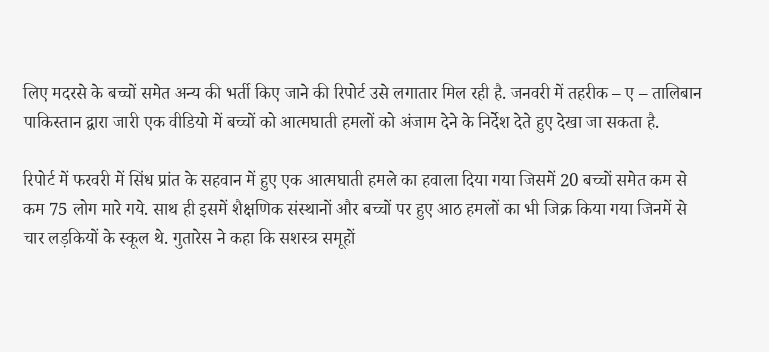लिए मदरसे के बच्चों समेत अन्य की भर्ती किए जाने की रिपोर्ट उसे लगातार मिल रही है. जनवरी में तहरीक – ए – तालिबान पाकिस्तान द्वारा जारी एक वीडियो में बच्चों को आत्मघाती हमलों को अंजाम देने के निर्देश देते हुए देखा जा सकता है.

रिपोर्ट में फरवरी में सिंध प्रांत के सहवान में हुए एक आत्मघाती हमले का हवाला दिया गया जिसमें 20 बच्चों समेत कम से कम 75 लोग मारे गये. साथ ही इसमें शैक्षणिक संस्थानों और बच्चों पर हुए आठ हमलों का भी जिक्र किया गया जिनमें से चार लड़कियों के स्कूल थे. गुतारेस ने कहा कि सशस्त्र समूहों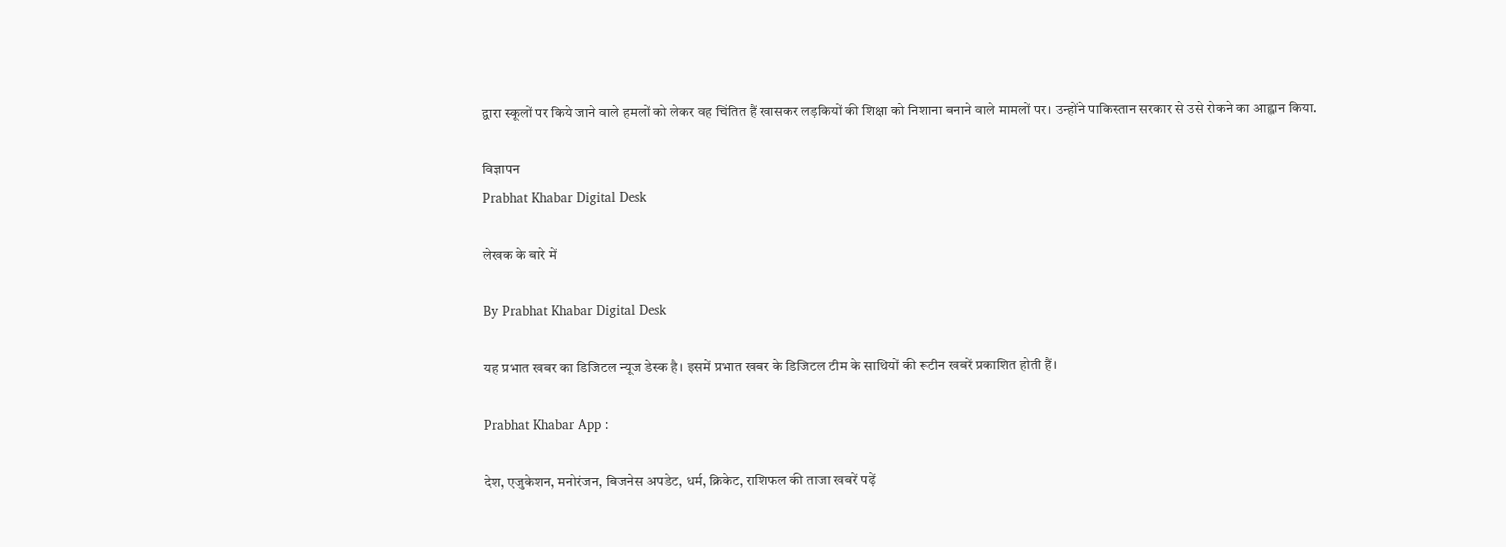द्वारा स्कूलों पर किये जाने वाले हमलों को लेकर वह चिंतित हैं खासकर लड़कियों की शिक्षा को निशाना बनाने वाले मामलों पर। उन्होंने पाकिस्तान सरकार से उसे रोकने का आह्वान किया.

विज्ञापन
Prabhat Khabar Digital Desk

लेखक के बारे में

By Prabhat Khabar Digital Desk

यह प्रभात खबर का डिजिटल न्यूज डेस्क है। इसमें प्रभात खबर के डिजिटल टीम के साथियों की रूटीन खबरें प्रकाशित होती हैं।

Prabhat Khabar App :

देश, एजुकेशन, मनोरंजन, बिजनेस अपडेट, धर्म, क्रिकेट, राशिफल की ताजा खबरें पढ़ें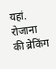यहां. रोजाना की ब्रेकिंग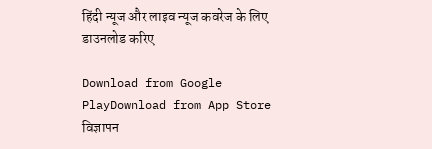हिंदी न्यूज और लाइव न्यूज कवरेज के लिए डाउनलोड करिए

Download from Google PlayDownload from App Store
विज्ञापन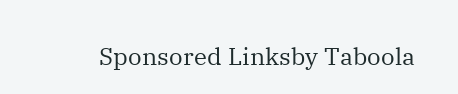Sponsored Linksby Taboola